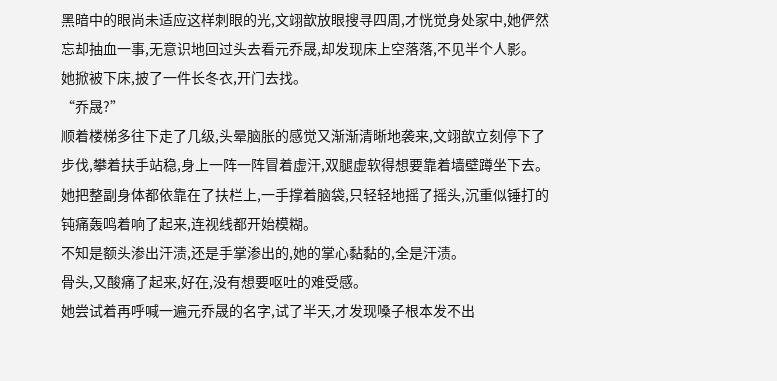黑暗中的眼尚未适应这样刺眼的光,文翊歆放眼搜寻四周,才恍觉身处家中,她俨然忘却抽血一事,无意识地回过头去看元乔晟,却发现床上空落落,不见半个人影。
她掀被下床,披了一件长冬衣,开门去找。
“乔晟?”
顺着楼梯多往下走了几级,头晕脑胀的感觉又渐渐清晰地袭来,文翊歆立刻停下了步伐,攀着扶手站稳,身上一阵一阵冒着虚汗,双腿虚软得想要靠着墙壁蹲坐下去。
她把整副身体都依靠在了扶栏上,一手撑着脑袋,只轻轻地摇了摇头,沉重似锤打的钝痛轰鸣着响了起来,连视线都开始模糊。
不知是额头渗出汗渍,还是手掌渗出的,她的掌心黏黏的,全是汗渍。
骨头,又酸痛了起来,好在,没有想要呕吐的难受感。
她尝试着再呼喊一遍元乔晟的名字,试了半天,才发现嗓子根本发不出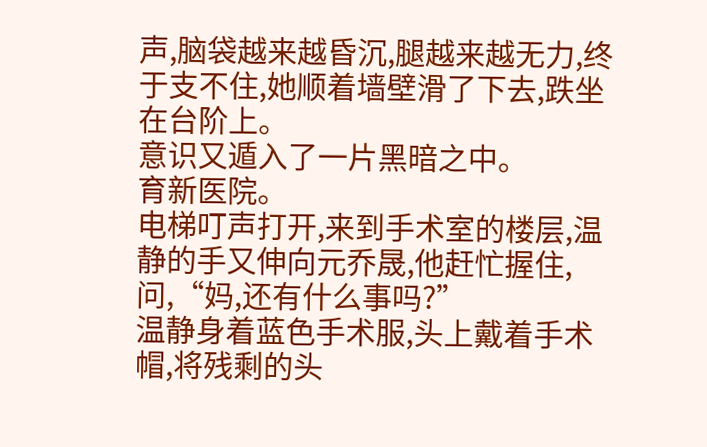声,脑袋越来越昏沉,腿越来越无力,终于支不住,她顺着墙壁滑了下去,跌坐在台阶上。
意识又遁入了一片黑暗之中。
育新医院。
电梯叮声打开,来到手术室的楼层,温静的手又伸向元乔晟,他赶忙握住,问,“妈,还有什么事吗?”
温静身着蓝色手术服,头上戴着手术帽,将残剩的头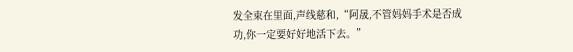发全束在里面,声线慈和,“阿晟,不管妈妈手术是否成功,你一定要好好地活下去。”